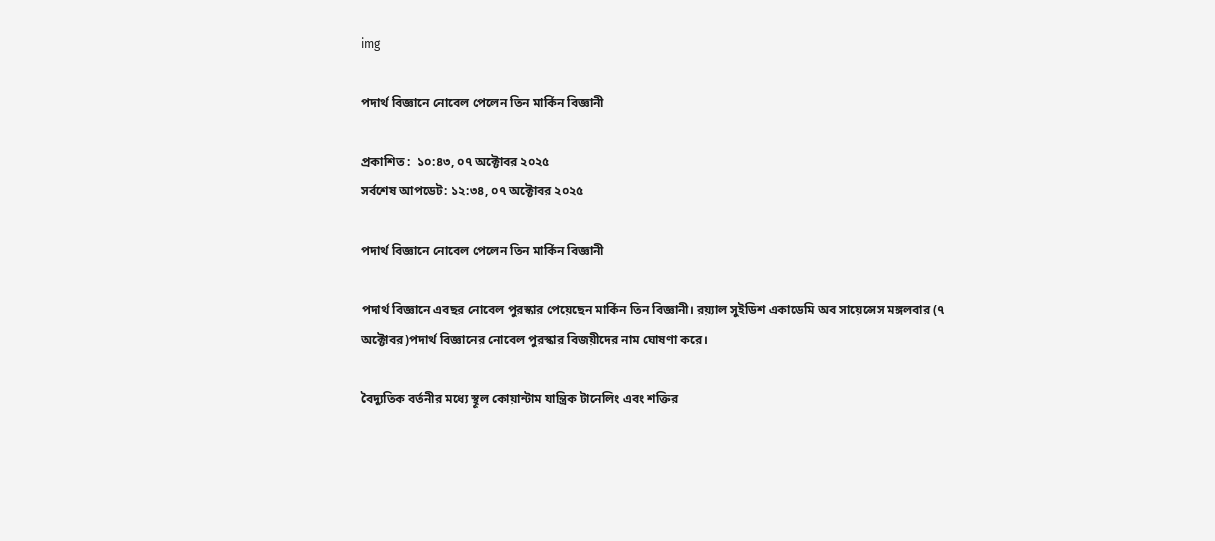img

পদার্থ বিজ্ঞানে নোবেল পেলেন তিন মার্কিন বিজ্ঞানী

প্রকাশিত :  ১০:৪৩, ০৭ অক্টোবর ২০২৫
সর্বশেষ আপডেট: ১২:৩৪, ০৭ অক্টোবর ২০২৫

পদার্থ বিজ্ঞানে নোবেল পেলেন তিন মার্কিন বিজ্ঞানী

পদার্থ বিজ্ঞানে এবছর নোবেল পুরস্কার পেয়েছেন মার্কিন তিন বিজ্ঞানী। রয়্যাল সুইডিশ একাডেমি অব সায়েন্সেস মঙ্গলবার (৭ অক্টোবর)পদার্থ বিজ্ঞানের নোবেল পুরস্কার বিজয়ীদের নাম ঘোষণা করে।

বৈদ্যুতিক বর্তনীর মধ্যে‌ ‌‌‌স্থূল কোয়ান্টাম যান্ত্রিক টানেলিং এবং ‌শক্তির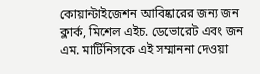কোয়ান্টাইজেশন আবিষ্কারের জন্য জন ক্লার্ক, মিশেল এইচ. ডেভোরেট এবং জন এম. মার্টিনিসকে এই সম্মাননা দেওয়া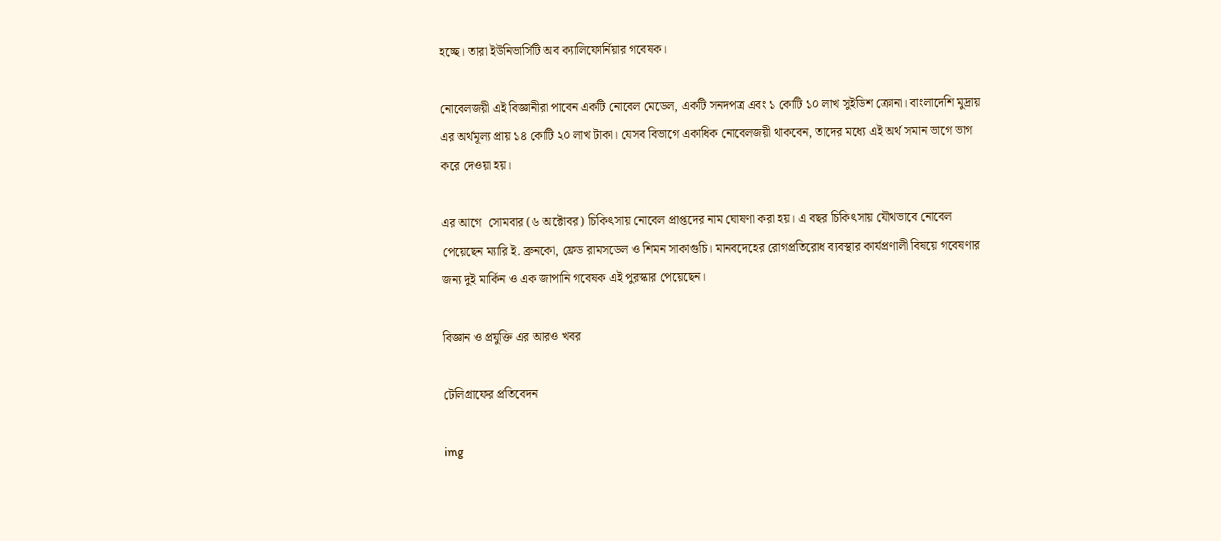হচ্ছে। তারা ইউনিভার্সিটি অব ক্যালিফোর্নিয়ার গবেষক।

নোবেলজয়ী এই বিজ্ঞানীরা পাবেন একটি নোবেল মেডেল, একটি সনদপত্র এবং ১ কোটি ১০ লাখ সুইডিশ ক্রোনা। বাংলাদেশি মুদ্রায় এর অর্থমূল্য প্রায় ১৪ কোটি ২০ লাখ টাকা। যেসব বিভাগে একাধিক নোবেলজয়ী থাকবেন, তাদের মধ্যে এই অর্থ সমান ভাগে ভাগ করে দেওয়া হয়।

এর আগে  সোমবার (৬ অক্টোবর) চিকিৎসায় নোবেল প্রাপ্তদের নাম ঘোষণা করা হয়। এ বছর চিকিৎসায় যৌথভাবে নোবেল পেয়েছেন ম্যারি ই. ব্রুনকো, ফ্রেড রামসডেল ও শিমন সাকাগুচি। মানবদেহের রোগপ্রতিরোধ ব্যবস্থার কার্যপ্রণালী বিষয়ে গবেষণার জন্য দুই মার্কিন ও এক জাপানি গবেষক এই পুরস্কার পেয়েছেন।

বিজ্ঞান ও প্রযুক্তি এর আরও খবর

টেলিগ্রাফের প্রতিবেদন

img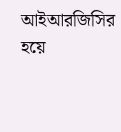আইআরজিসির হয়ে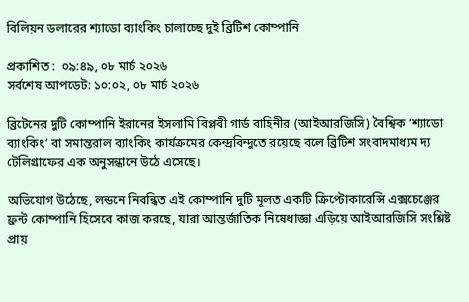বিলিয়ন ডলারের শ্যাডো ব্যাংকিং চালাচ্ছে দুই ব্রিটিশ কোম্পানি

প্রকাশিত :  ০৯:৪৯, ০৮ মার্চ ২০২৬
সর্বশেষ আপডেট: ১০:০২, ০৮ মার্চ ২০২৬

ব্রিটেনের দুটি কোম্পানি ইরানের ইসলামি বিপ্লবী গার্ড বাহিনীর (আইআরজিসি) বৈশ্বিক ‘শ্যাডো ব্যাংকিং’ বা সমান্তরাল ব্যাংকিং কার্যক্রমের কেন্দ্রবিন্দুতে রয়েছে বলে ব্রিটিশ সংবাদমাধ্যম দ্য টেলিগ্রাফের এক অনুসন্ধানে উঠে এসেছে।

অভিযোগ উঠেছে, লন্ডনে নিবন্ধিত এই কোম্পানি দুটি মূলত একটি ক্রিপ্টোকারেন্সি এক্সচেঞ্জের ফ্রন্ট কোম্পানি হিসেবে কাজ করছে, যারা আন্তর্জাতিক নিষেধাজ্ঞা এড়িয়ে আইআরজিসি সংশ্লিষ্ট প্রায়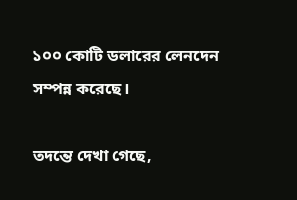১০০ কোটি ডলারের লেনদেন সম্পন্ন করেছে।

তদন্তে দেখা গেছে,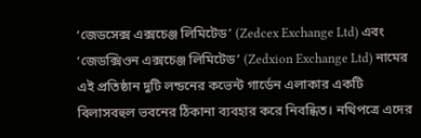‘জেডসেক্স এক্সচেঞ্জ লিমিটেড’ (Zedcex Exchange Ltd) এবং ‘জেডক্সিওন এক্সচেঞ্জ লিমিটেড’ (Zedxion Exchange Ltd) নামের এই প্রতিষ্ঠান দুটি লন্ডনের কভেন্ট গার্ডেন এলাকার একটি বিলাসবহুল ভবনের ঠিকানা ব্যবহার করে নিবন্ধিত। নথিপত্রে এদের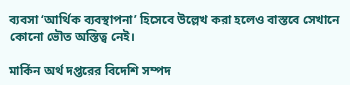ব্যবসা ‘আর্থিক ব্যবস্থাপনা’ হিসেবে উল্লেখ করা হলেও বাস্তবে সেখানে কোনো ভৌত অস্তিত্ব নেই।

মার্কিন অর্থ দপ্তরের বিদেশি সম্পদ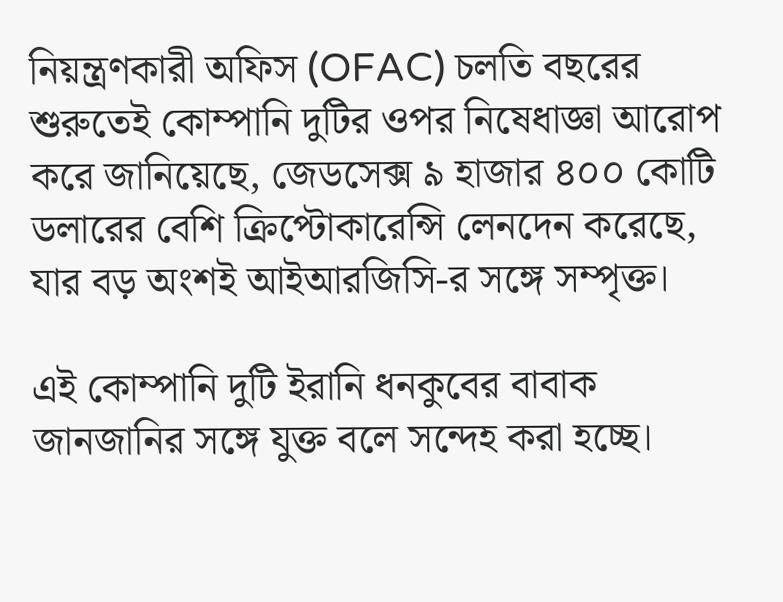নিয়ন্ত্রণকারী অফিস (OFAC) চলতি বছরের শুরুতেই কোম্পানি দুটির ওপর নিষেধাজ্ঞা আরোপ করে জানিয়েছে, জেডসেক্স ৯ হাজার ৪০০ কোটি ডলারের বেশি ক্রিপ্টোকারেন্সি লেনদেন করেছে, যার বড় অংশই আইআরজিসি-র সঙ্গে সম্পৃক্ত।

এই কোম্পানি দুটি ইরানি ধনকুবের বাবাক জানজানির সঙ্গে যুক্ত বলে সন্দেহ করা হচ্ছে।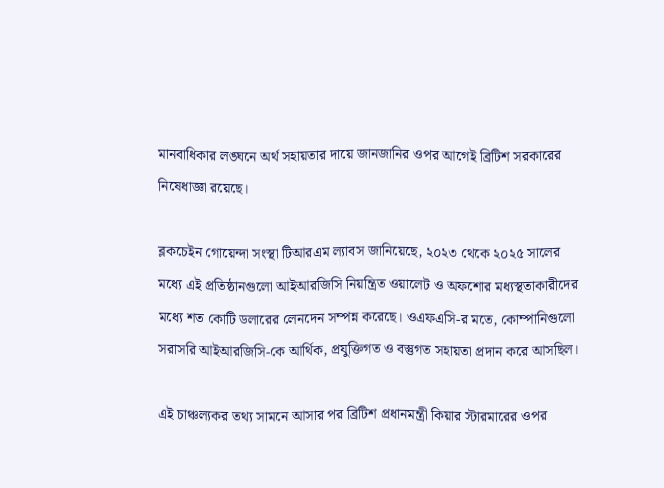মানবাধিকার লঙ্ঘনে অর্থ সহায়তার দায়ে জানজানির ওপর আগেই ব্রিটিশ সরকারের নিষেধাজ্ঞা রয়েছে।

ব্লকচেইন গোয়েন্দা সংস্থা টিআরএম ল্যাবস জানিয়েছে, ২০২৩ থেকে ২০২৫ সালের মধ্যে এই প্রতিষ্ঠানগুলো আইআরজিসি নিয়ন্ত্রিত ওয়ালেট ও অফশোর মধ্যস্থতাকারীদের মধ্যে শত কোটি ডলারের লেনদেন সম্পন্ন করেছে। ওএফএসি-র মতে, কোম্পানিগুলো সরাসরি আইআরজিসি-কে আর্থিক, প্রযুক্তিগত ও বস্তুগত সহায়তা প্রদান করে আসছিল।

এই চাঞ্চল্যকর তথ্য সামনে আসার পর ব্রিটিশ প্রধানমন্ত্রী কিয়ার স্টারমারের ওপর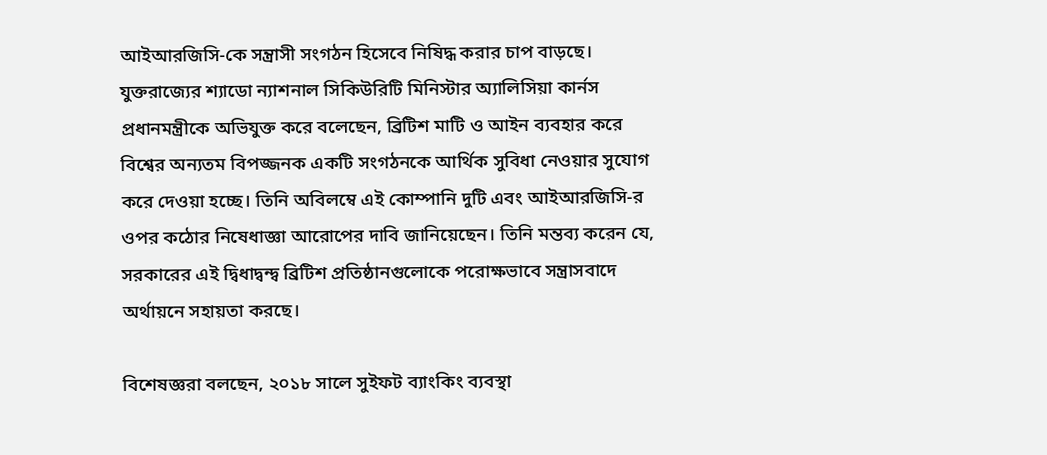আইআরজিসি-কে সন্ত্রাসী সংগঠন হিসেবে নিষিদ্ধ করার চাপ বাড়ছে। যুক্তরাজ্যের শ্যাডো ন্যাশনাল সিকিউরিটি মিনিস্টার অ্যালিসিয়া কার্নস প্রধানমন্ত্রীকে অভিযুক্ত করে বলেছেন, ব্রিটিশ মাটি ও আইন ব্যবহার করে বিশ্বের অন্যতম বিপজ্জনক একটি সংগঠনকে আর্থিক সুবিধা নেওয়ার সুযোগ করে দেওয়া হচ্ছে। তিনি অবিলম্বে এই কোম্পানি দুটি এবং আইআরজিসি-র ওপর কঠোর নিষেধাজ্ঞা আরোপের দাবি জানিয়েছেন। তিনি মন্তব্য করেন যে, সরকারের এই দ্বিধাদ্বন্দ্ব ব্রিটিশ প্রতিষ্ঠানগুলোকে পরোক্ষভাবে সন্ত্রাসবাদে অর্থায়নে সহায়তা করছে।

বিশেষজ্ঞরা বলছেন, ২০১৮ সালে সুইফট ব্যাংকিং ব্যবস্থা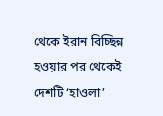থেকে ইরান বিচ্ছিন্ন হওয়ার পর থেকেই দেশটি ‘হাওলা’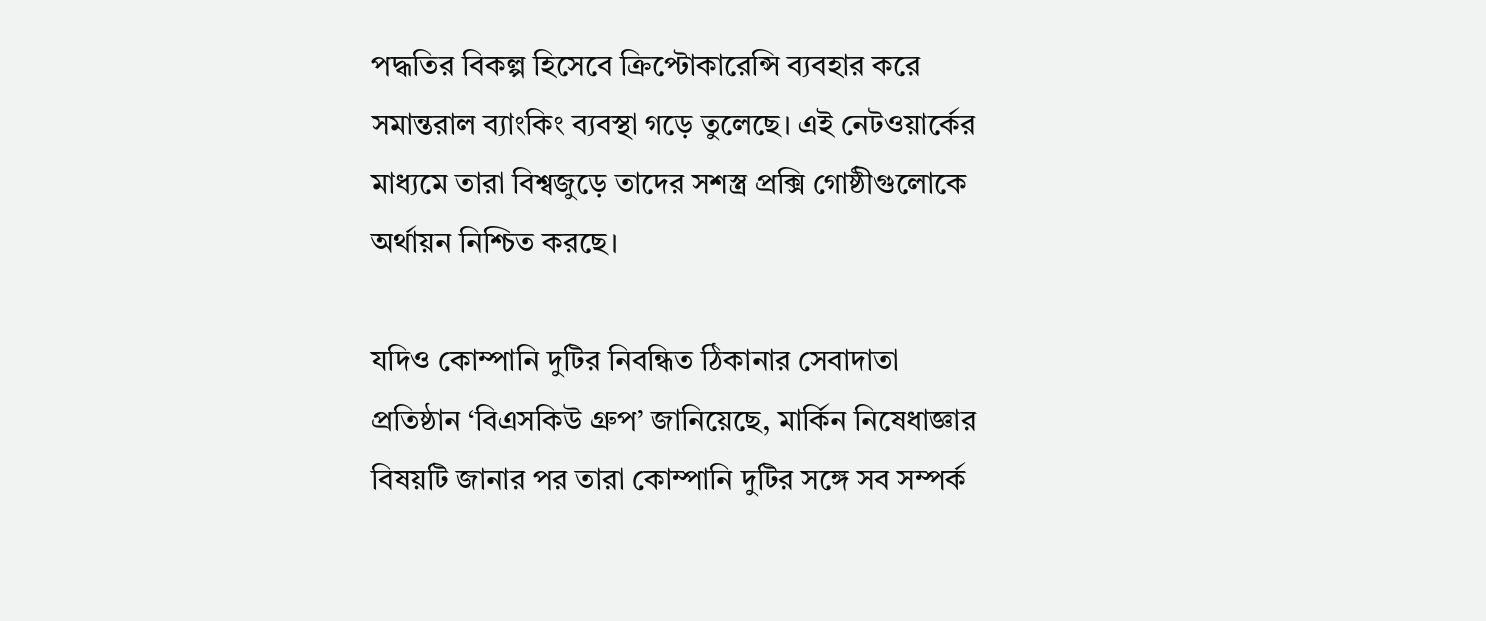পদ্ধতির বিকল্প হিসেবে ক্রিপ্টোকারেন্সি ব্যবহার করে সমান্তরাল ব্যাংকিং ব্যবস্থা গড়ে তুলেছে। এই নেটওয়ার্কের মাধ্যমে তারা বিশ্বজুড়ে তাদের সশস্ত্র প্রক্সি গোষ্ঠীগুলোকে অর্থায়ন নিশ্চিত করছে।

যদিও কোম্পানি দুটির নিবন্ধিত ঠিকানার সেবাদাতা প্রতিষ্ঠান ‘বিএসকিউ গ্রুপ’ জানিয়েছে, মার্কিন নিষেধাজ্ঞার বিষয়টি জানার পর তারা কোম্পানি দুটির সঙ্গে সব সম্পর্ক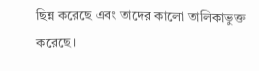ছিন্ন করেছে এবং তাদের কালো তালিকাভুক্ত করেছে।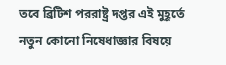তবে ব্রিটিশ পররাষ্ট্র দপ্তর এই মুহূর্তে নতুন কোনো নিষেধাজ্ঞার বিষয়ে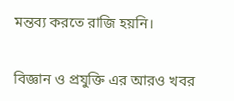মন্তব্য করতে রাজি হয়নি।


বিজ্ঞান ও প্রযুক্তি এর আরও খবর